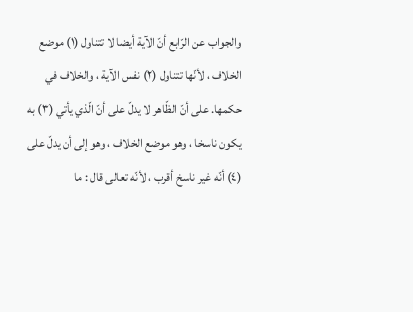والجواب عن الرّابع أنّ الآية أيضا لا تتناول (١) موضع الخلاف ، لأنّها تتناول (٢) نفس الآية ، والخلاف في حكمها. على أنّ الظّاهر لا يدلّ على أنّ الّذي يأتي (٣) به يكون ناسخا ، وهو موضع الخلاف ، وهو إلى أن يدلّ على (٤) أنّه غير ناسخ أقرب ، لأنّه تعالى قال : ما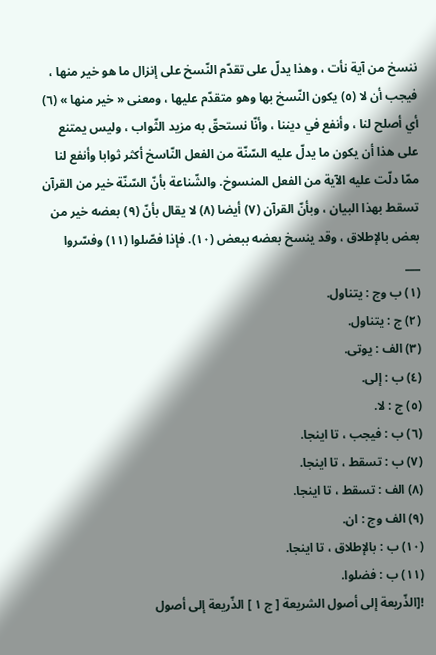ننسخ من آية نأت ، وهذا يدلّ على تقدّم النّسخ على إنزال ما هو خير منها ، فيجب أن لا (٥) يكون النّسخ بها وهو متقدّم عليها ، ومعنى « خير منها » (٦) أي أصلح لنا ، وأنفع في ديننا ، وأنّا نستحقّ به مزيد الثّواب ، وليس يمتنع على هذا أن يكون ما يدلّ عليه السّنّة من الفعل النّاسخ أكثر ثوابا وأنفع لنا ممّا دلّت عليه الآية من الفعل المنسوخ. والشّناعة بأنّ السّنّة خير من القرآن تسقط بهذا البيان ، وبأنّ القرآن (٧) أيضا (٨) لا يقال بأنّ (٩) بعضه خير من بعض بالإطلاق ، وقد ينسخ بعضه ببعض (١٠). فإذا فصّلوا (١١) وفسّروا
___
(١) ب وج : يتناول.
(٢) ج : يتناول.
(٣) الف : يوتى.
(٤) ب : إلى.
(٥) ج : لا.
(٦) ب : فيجب ، تا اينجا.
(٧) ب : تسقط ، تا اينجا.
(٨) الف : تسقط ، تا اينجا.
(٩) الف وج : ان.
(١٠) ب : بالإطلاق ، تا اينجا.
(١١) ب : فضلوا.
![الذّريعة إلى أصول الشريعة [ ج ١ ] الذّريعة إلى أصول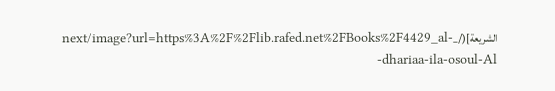الشريعة](/_next/image?url=https%3A%2F%2Flib.rafed.net%2FBooks%2F4429_al-dhariaa-ila-osoul-Al-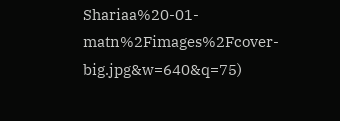Shariaa%20-01-matn%2Fimages%2Fcover-big.jpg&w=640&q=75)